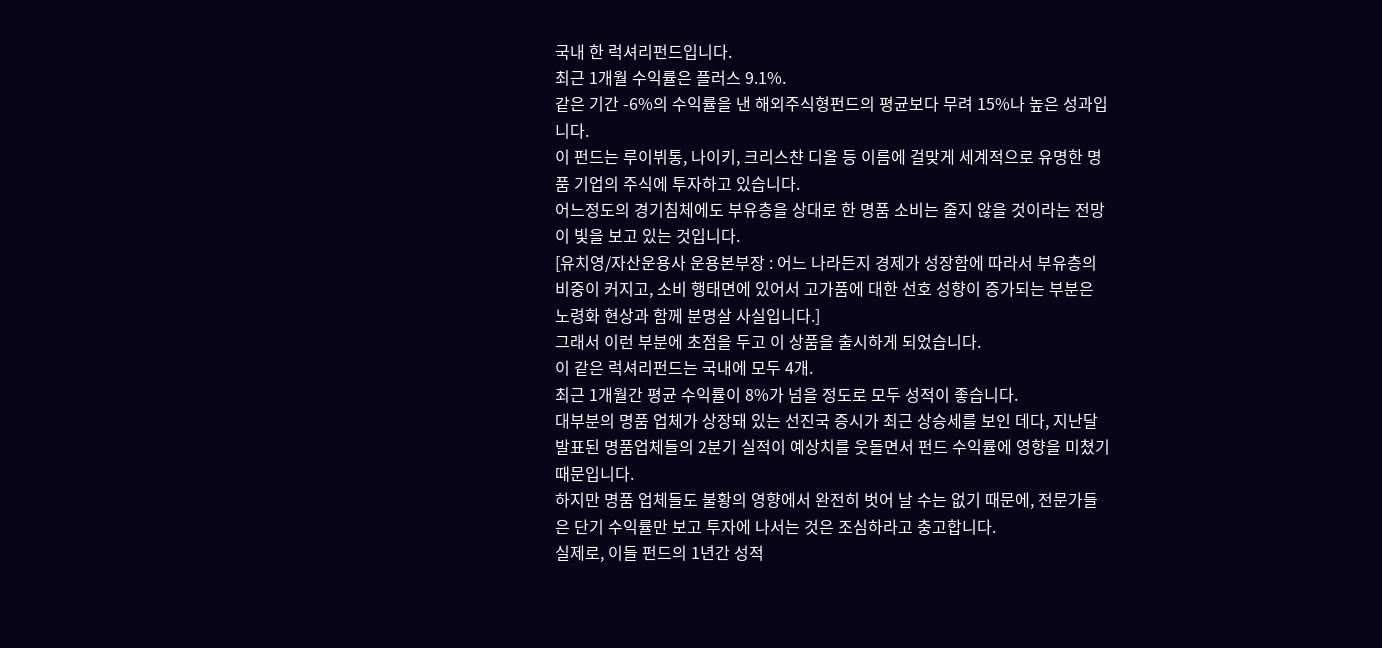국내 한 럭셔리펀드입니다.
최근 1개월 수익률은 플러스 9.1%.
같은 기간 -6%의 수익률을 낸 해외주식형펀드의 평균보다 무려 15%나 높은 성과입니다.
이 펀드는 루이뷔통, 나이키, 크리스챤 디올 등 이름에 걸맞게 세계적으로 유명한 명품 기업의 주식에 투자하고 있습니다.
어느정도의 경기침체에도 부유층을 상대로 한 명품 소비는 줄지 않을 것이라는 전망이 빛을 보고 있는 것입니다.
[유치영/자산운용사 운용본부장 : 어느 나라든지 경제가 성장함에 따라서 부유층의 비중이 커지고, 소비 행태면에 있어서 고가품에 대한 선호 성향이 증가되는 부분은 노령화 현상과 함께 분명살 사실입니다.]
그래서 이런 부분에 초점을 두고 이 상품을 출시하게 되었습니다.
이 같은 럭셔리펀드는 국내에 모두 4개.
최근 1개월간 평균 수익률이 8%가 넘을 정도로 모두 성적이 좋습니다.
대부분의 명품 업체가 상장돼 있는 선진국 증시가 최근 상승세를 보인 데다, 지난달 발표된 명품업체들의 2분기 실적이 예상치를 웃돌면서 펀드 수익률에 영향을 미쳤기 때문입니다.
하지만 명품 업체들도 불황의 영향에서 완전히 벗어 날 수는 없기 때문에, 전문가들은 단기 수익률만 보고 투자에 나서는 것은 조심하라고 충고합니다.
실제로, 이들 펀드의 1년간 성적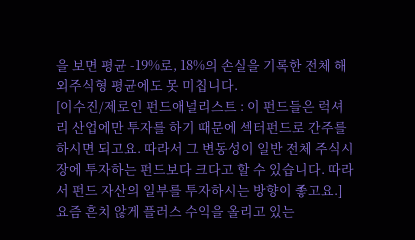을 보면 평균 -19%로, 18%의 손실을 기록한 전체 해외주식형 평균에도 못 미칩니다.
[이수진/제로인 펀드애널리스트 : 이 펀드들은 럭셔리 산업에만 투자를 하기 때문에 섹터펀드로 간주를 하시면 되고요. 따라서 그 변동성이 일반 전체 주식시장에 투자하는 펀드보다 크다고 할 수 있습니다. 따라서 펀드 자산의 일부를 투자하시는 방향이 좋고요.]
요즘 흔치 않게 플러스 수익을 올리고 있는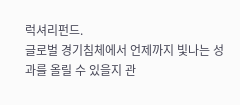럭셔리펀드.
글로벌 경기침체에서 언제까지 빛나는 성과를 올릴 수 있을지 관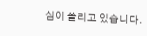심이 쏠리고 있습니다.